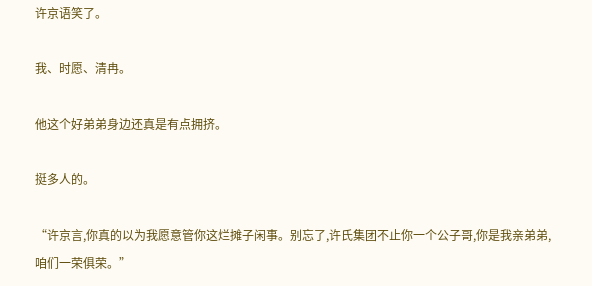许京语笑了。

我、时愿、清冉。

他这个好弟弟身边还真是有点拥挤。

挺多人的。

“许京言,你真的以为我愿意管你这烂摊子闲事。别忘了,许氏集团不止你一个公子哥,你是我亲弟弟,咱们一荣俱荣。”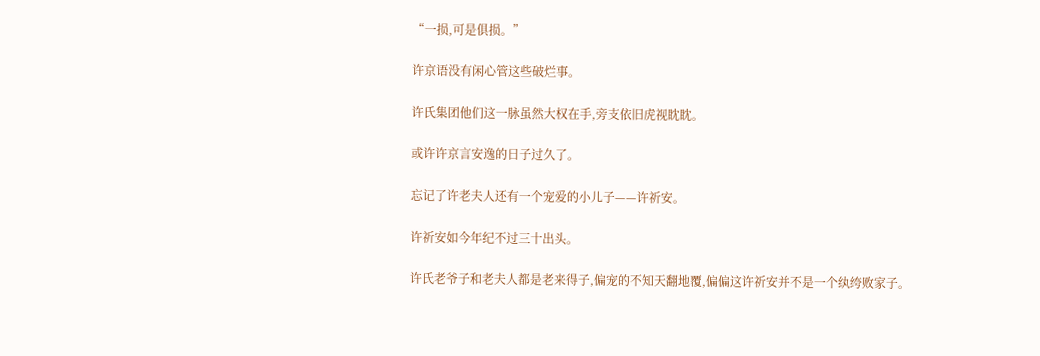“一损,可是俱损。”

许京语没有闲心管这些破烂事。

许氏集团他们这一脉虽然大权在手,旁支依旧虎视眈眈。

或许许京言安逸的日子过久了。

忘记了许老夫人还有一个宠爱的小儿子——许祈安。

许祈安如今年纪不过三十出头。

许氏老爷子和老夫人都是老来得子,偏宠的不知天翻地覆,偏偏这许祈安并不是一个纨绔败家子。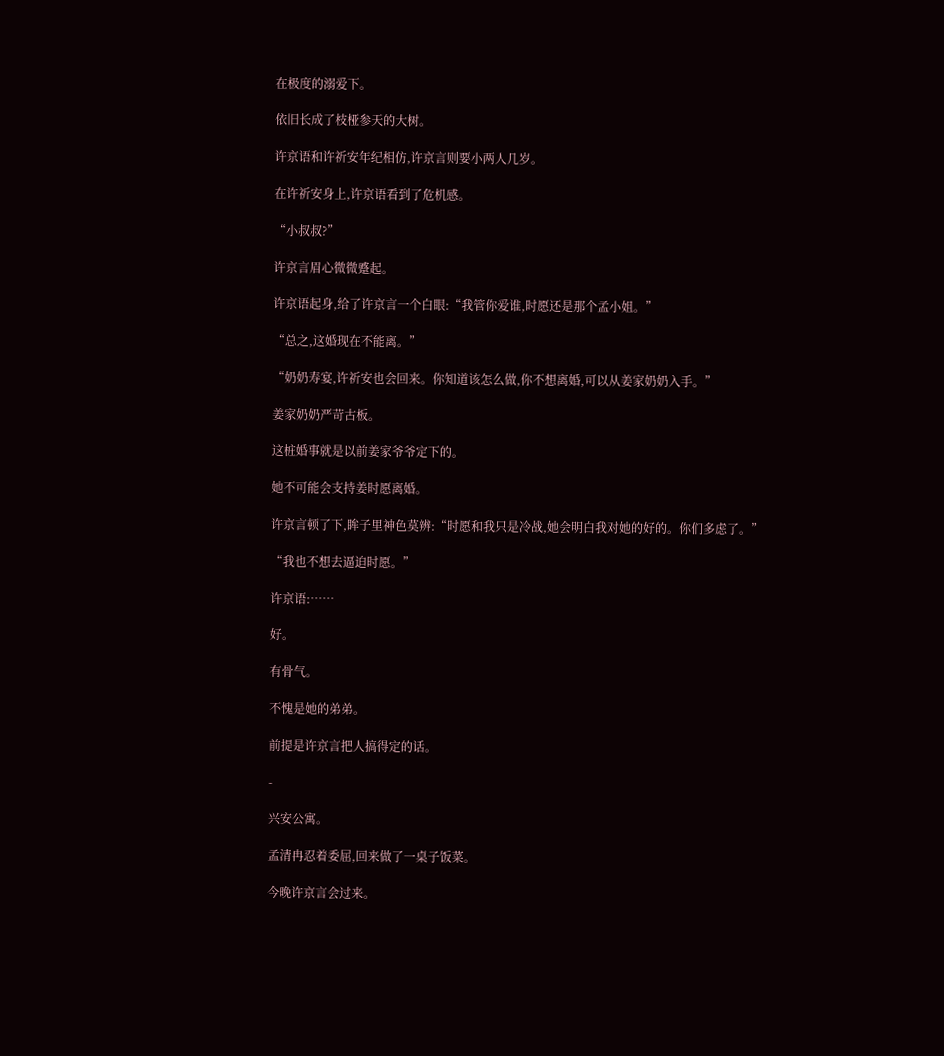在极度的溺爱下。

依旧长成了枝桠参天的大树。

许京语和许祈安年纪相仿,许京言则要小两人几岁。

在许祈安身上,许京语看到了危机感。

“小叔叔?”

许京言眉心微微蹙起。

许京语起身,给了许京言一个白眼:“我管你爱谁,时愿还是那个孟小姐。”

“总之,这婚现在不能离。”

“奶奶寿宴,许祈安也会回来。你知道该怎么做,你不想离婚,可以从姜家奶奶入手。”

姜家奶奶严苛古板。

这桩婚事就是以前姜家爷爷定下的。

她不可能会支持姜时愿离婚。

许京言顿了下,眸子里神色莫辨:“时愿和我只是冷战,她会明白我对她的好的。你们多虑了。”

“我也不想去逼迫时愿。”

许京语:……

好。

有骨气。

不愧是她的弟弟。

前提是许京言把人搞得定的话。

-

兴安公寓。

孟清冉忍着委屈,回来做了一桌子饭菜。

今晚许京言会过来。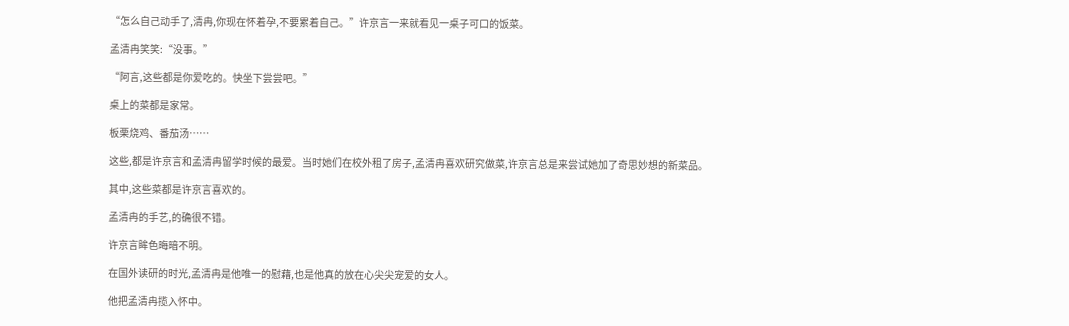“怎么自己动手了,清冉,你现在怀着孕,不要累着自己。”许京言一来就看见一桌子可口的饭菜。

孟清冉笑笑:“没事。”

“阿言,这些都是你爱吃的。快坐下尝尝吧。”

桌上的菜都是家常。

板栗烧鸡、番茄汤……

这些,都是许京言和孟清冉留学时候的最爱。当时她们在校外租了房子,孟清冉喜欢研究做菜,许京言总是来尝试她加了奇思妙想的新菜品。

其中,这些菜都是许京言喜欢的。

孟清冉的手艺,的确很不错。

许京言眸色晦暗不明。

在国外读研的时光,孟清冉是他唯一的慰藉,也是他真的放在心尖尖宠爱的女人。

他把孟清冉揽入怀中。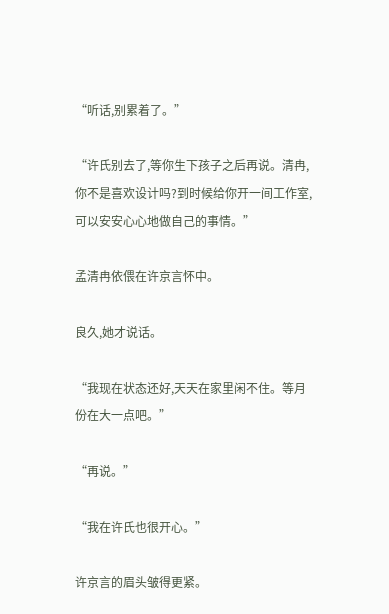“听话,别累着了。”

“许氏别去了,等你生下孩子之后再说。清冉,你不是喜欢设计吗?到时候给你开一间工作室,可以安安心心地做自己的事情。”

孟清冉依偎在许京言怀中。

良久,她才说话。

“我现在状态还好,天天在家里闲不住。等月份在大一点吧。”

“再说。”

“我在许氏也很开心。”

许京言的眉头皱得更紧。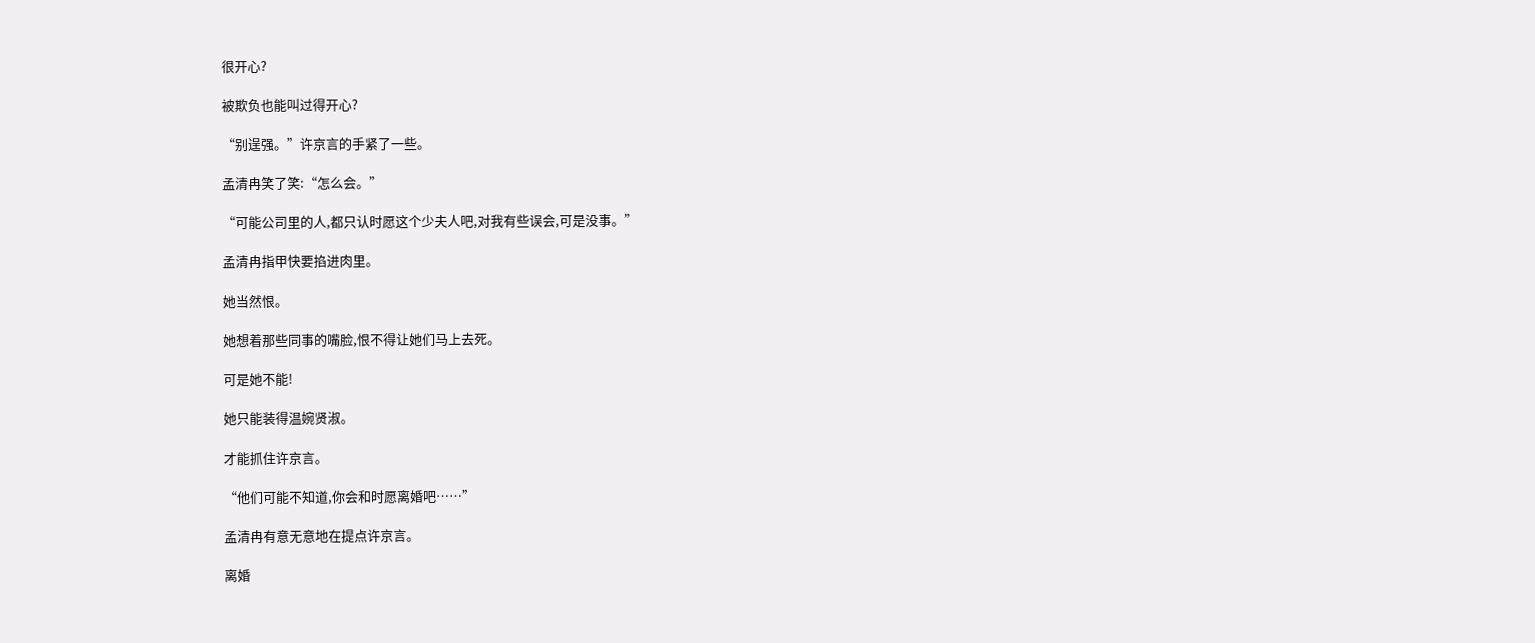很开心?

被欺负也能叫过得开心?

“别逞强。”许京言的手紧了一些。

孟清冉笑了笑:“怎么会。”

“可能公司里的人,都只认时愿这个少夫人吧,对我有些误会,可是没事。”

孟清冉指甲快要掐进肉里。

她当然恨。

她想着那些同事的嘴脸,恨不得让她们马上去死。

可是她不能!

她只能装得温婉贤淑。

才能抓住许京言。

“他们可能不知道,你会和时愿离婚吧……”

孟清冉有意无意地在提点许京言。

离婚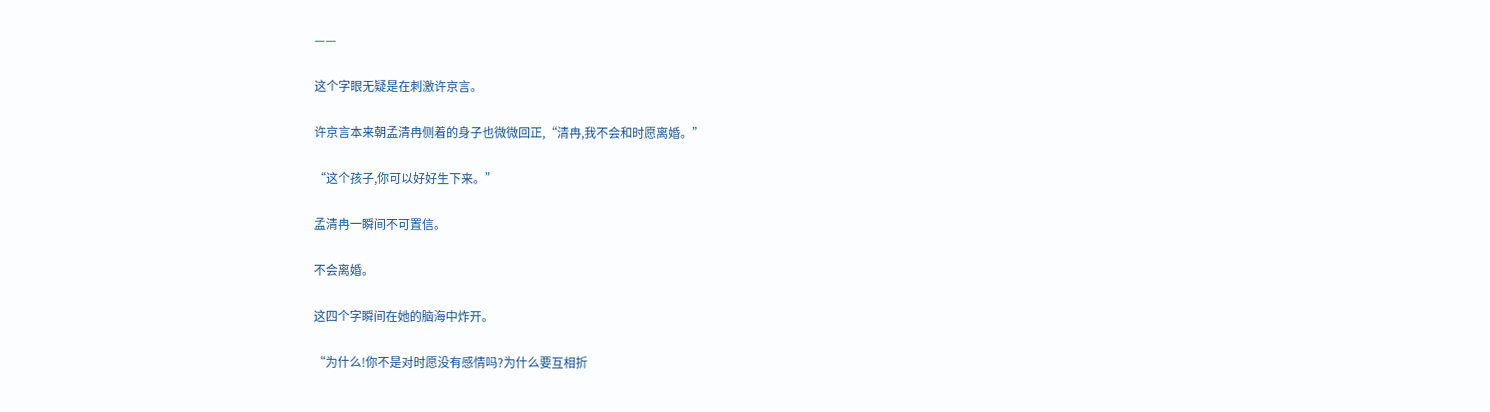——

这个字眼无疑是在刺激许京言。

许京言本来朝孟清冉侧着的身子也微微回正,“清冉,我不会和时愿离婚。”

“这个孩子,你可以好好生下来。”

孟清冉一瞬间不可置信。

不会离婚。

这四个字瞬间在她的脑海中炸开。

“为什么!你不是对时愿没有感情吗?为什么要互相折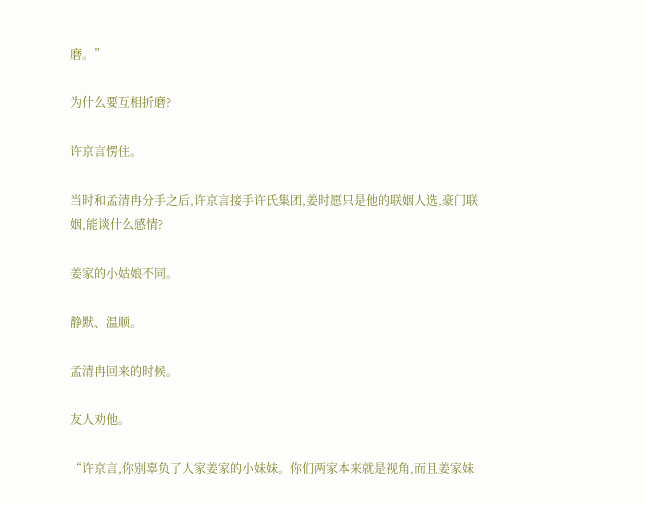磨。”

为什么要互相折磨?

许京言愣住。

当时和孟清冉分手之后,许京言接手许氏集团,姜时愿只是他的联姻人选,豪门联姻,能谈什么感情?

姜家的小姑娘不同。

静默、温顺。

孟清冉回来的时候。

友人劝他。

“许京言,你别辜负了人家姜家的小妹妹。你们两家本来就是视角,而且姜家妹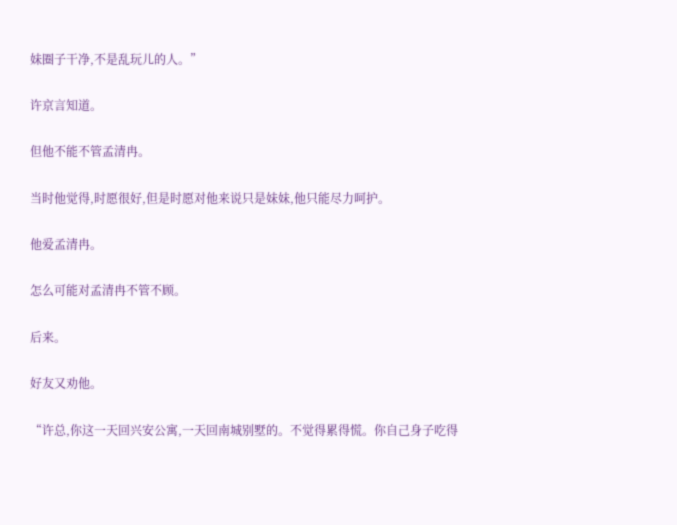妹圈子干净,不是乱玩儿的人。”

许京言知道。

但他不能不管孟清冉。

当时他觉得,时愿很好,但是时愿对他来说只是妹妹,他只能尽力呵护。

他爱孟清冉。

怎么可能对孟清冉不管不顾。

后来。

好友又劝他。

“许总,你这一天回兴安公寓,一天回南城别墅的。不觉得累得慌。你自己身子吃得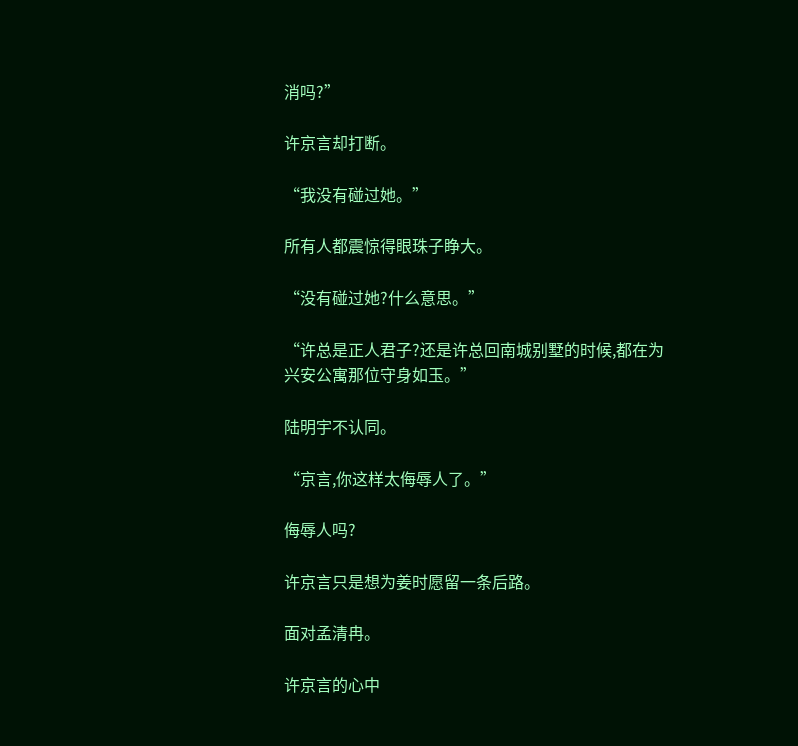消吗?”

许京言却打断。

“我没有碰过她。”

所有人都震惊得眼珠子睁大。

“没有碰过她?什么意思。”

“许总是正人君子?还是许总回南城别墅的时候,都在为兴安公寓那位守身如玉。”

陆明宇不认同。

“京言,你这样太侮辱人了。”

侮辱人吗?

许京言只是想为姜时愿留一条后路。

面对孟清冉。

许京言的心中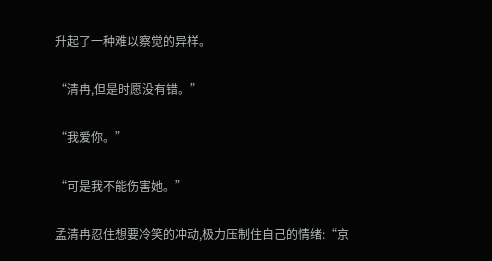升起了一种难以察觉的异样。

“清冉,但是时愿没有错。”

“我爱你。”

“可是我不能伤害她。”

孟清冉忍住想要冷笑的冲动,极力压制住自己的情绪:“京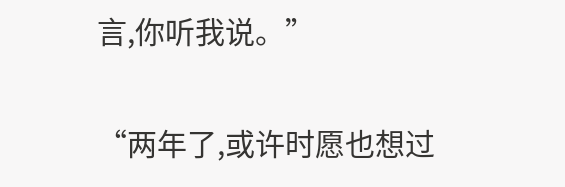言,你听我说。”

“两年了,或许时愿也想过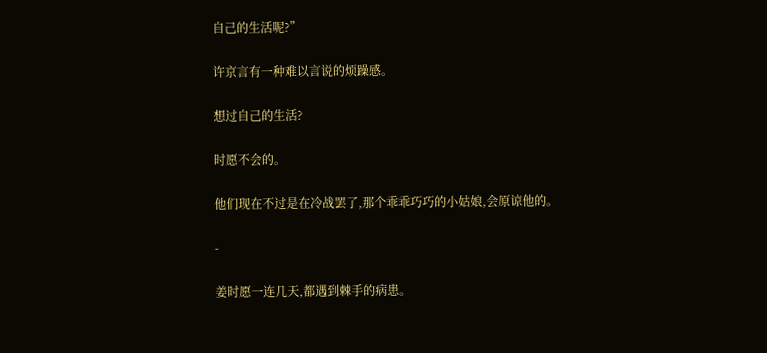自己的生活呢?”

许京言有一种难以言说的烦躁感。

想过自己的生活?

时愿不会的。

他们现在不过是在冷战罢了,那个乖乖巧巧的小姑娘,会原谅他的。

-

姜时愿一连几天,都遇到棘手的病患。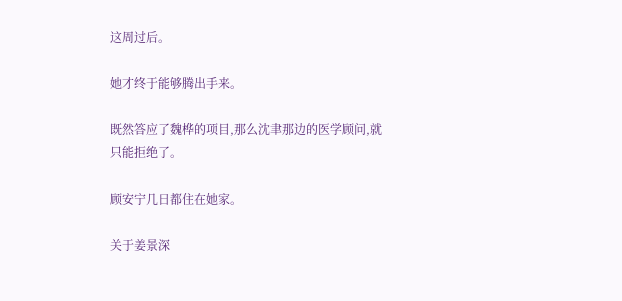这周过后。

她才终于能够腾出手来。

既然答应了魏桦的项目,那么沈聿那边的医学顾问,就只能拒绝了。

顾安宁几日都住在她家。

关于姜景深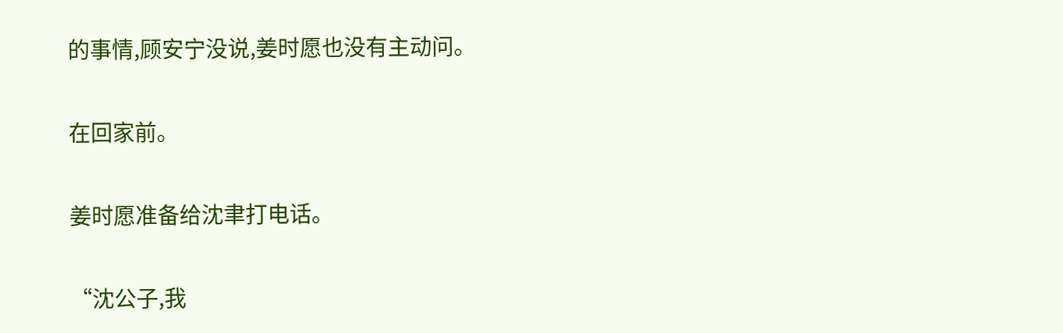的事情,顾安宁没说,姜时愿也没有主动问。

在回家前。

姜时愿准备给沈聿打电话。

“沈公子,我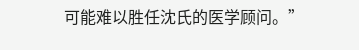可能难以胜任沈氏的医学顾问。”